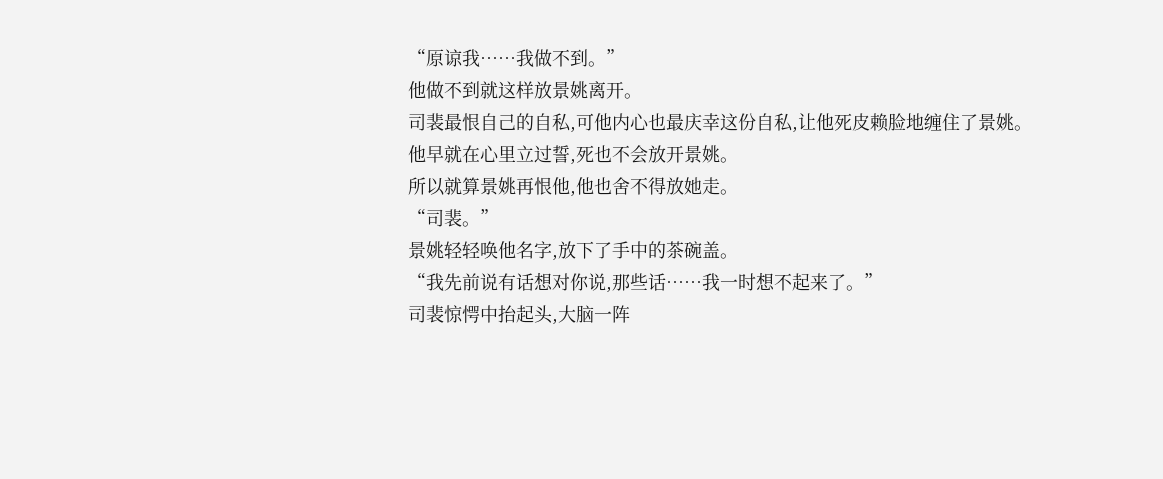“原谅我……我做不到。”
他做不到就这样放景姚离开。
司裴最恨自己的自私,可他内心也最庆幸这份自私,让他死皮赖脸地缠住了景姚。他早就在心里立过誓,死也不会放开景姚。
所以就算景姚再恨他,他也舍不得放她走。
“司裴。”
景姚轻轻唤他名字,放下了手中的茶碗盖。
“我先前说有话想对你说,那些话……我一时想不起来了。”
司裴惊愕中抬起头,大脑一阵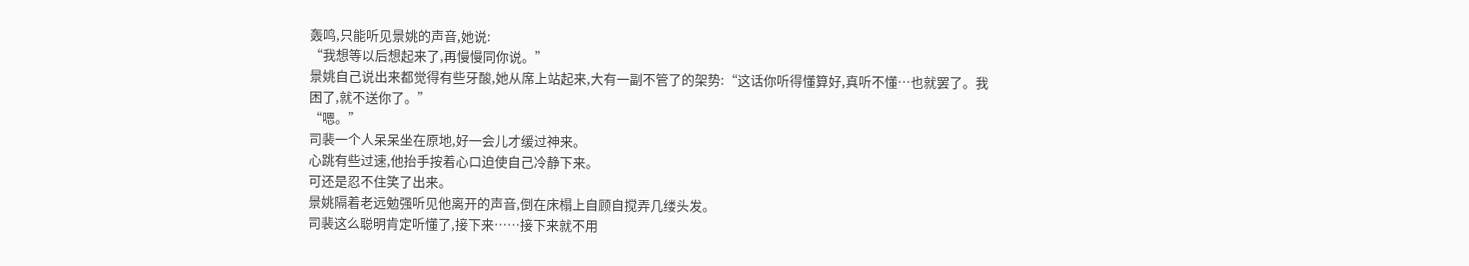轰鸣,只能听见景姚的声音,她说:
“我想等以后想起来了,再慢慢同你说。”
景姚自己说出来都觉得有些牙酸,她从席上站起来,大有一副不管了的架势:“这话你听得懂算好,真听不懂…也就罢了。我困了,就不送你了。”
“嗯。”
司裴一个人呆呆坐在原地,好一会儿才缓过神来。
心跳有些过速,他抬手按着心口迫使自己冷静下来。
可还是忍不住笑了出来。
景姚隔着老远勉强听见他离开的声音,倒在床榻上自顾自搅弄几缕头发。
司裴这么聪明肯定听懂了,接下来……接下来就不用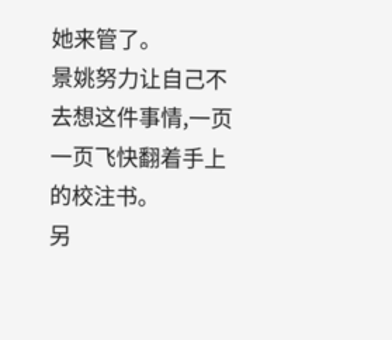她来管了。
景姚努力让自己不去想这件事情,一页一页飞快翻着手上的校注书。
另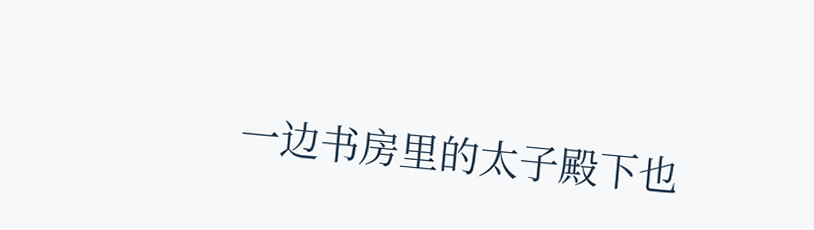一边书房里的太子殿下也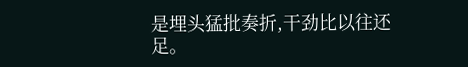是埋头猛批奏折,干劲比以往还足。